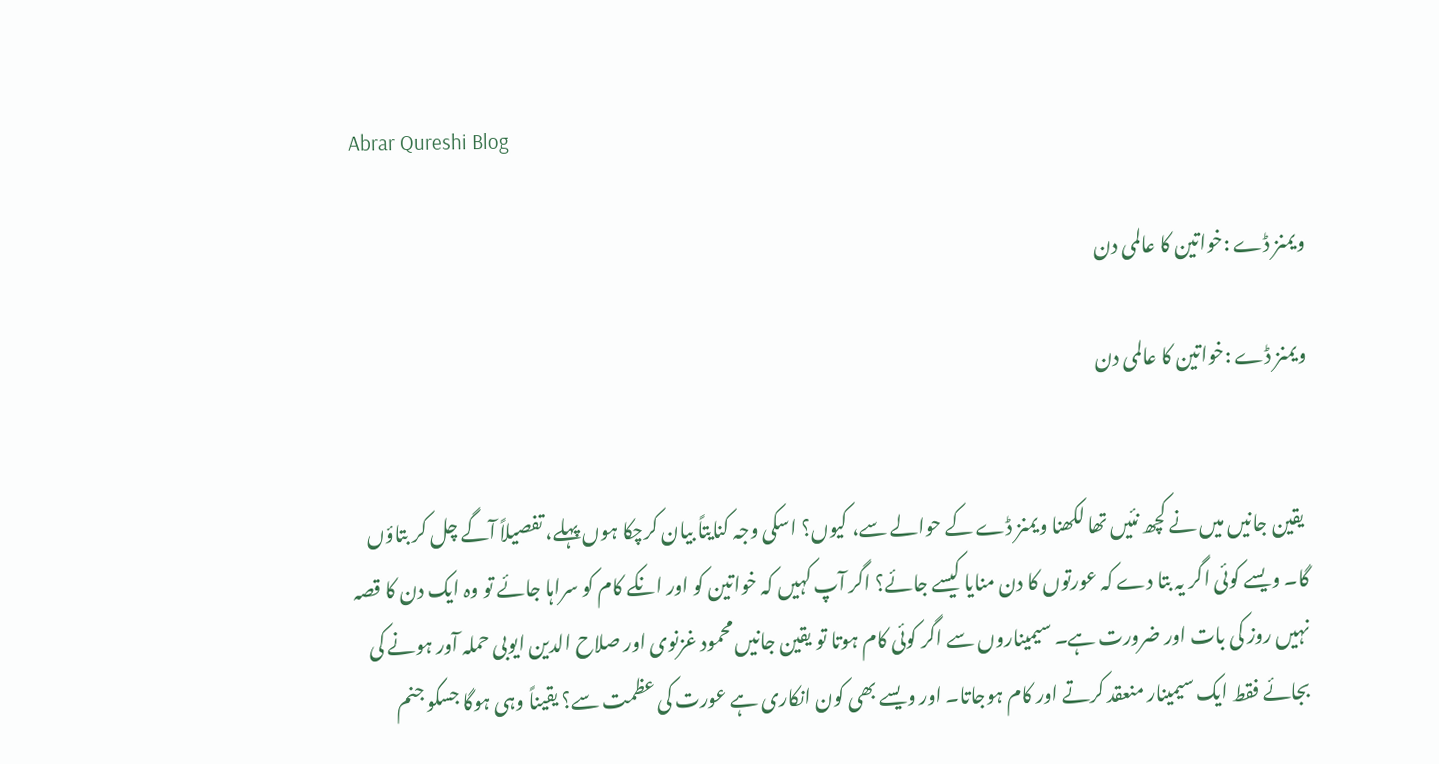Abrar Qureshi Blog

ویمنز ڈے :خواتین کا عالمی دن

ویمنز ڈے :خواتین کا عالمی دن


 یقین جانیں میں نے کچھ نئیں تھا لکھنا ویمنز ڈے کے حوالے سے، کیوں؟ اسکی وجہ کنایتاً بیان کرچکا ہوں پہلے، تفصیلاً آگے چل کر بتاؤں گا۔ ویسے کوئی اگر یہ بتا دے کہ عورتوں کا دن منایا کیسے جائے؟ اگر آپ کہیں کہ خواتین کو اور انکے کام کو سراہا جائے تو وہ ایک دن کا قصہ نہیں روز کی بات اور ضرورت ہے۔ سیمیناروں سے اگر کوئی کام ہوتا تو یقین جانیں محمود غزنوی اور صلاح الدین ایوبی حملہ آور ہونے کی بجائے فقط ایک سیمینار منعقد کرتے اور کام ہوجاتا۔ اور ویسے بھی کون انکاری ہے عورت کی عظمت سے؟ یقیناً وہی ہوگا جسکو جنم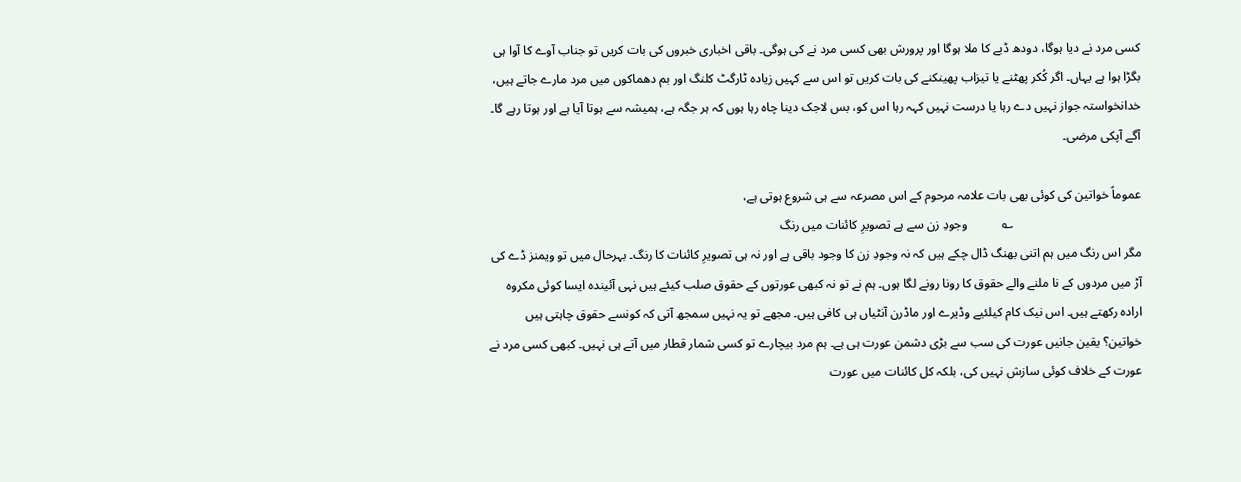کسی مرد نے دیا ہوگا، دودھ ڈبے کا ملا ہوگا اور پرورش بھی کسی مرد نے کی ہوگی۔ باقی اخباری خبروں کی بات کریں تو جناب آوے کا آوا ہی بگڑا ہوا ہے یہاں۔ اگر کُکر پھٹنے یا تیزاب پھینکنے کی بات کریں تو اس سے کہیں زیادہ ٹارگٹ کلنگ اور بم دھماکوں میں مرد مارے جاتے ہیں، خدانخواستہ جواز نہیں دے رہا یا درست نہیں کہہ رہا اس کو، بس لاجک دینا چاہ رہا ہوں کہ ہر جگہ ہے، ہمیشہ سے ہوتا آیا ہے اور ہوتا رہے گا۔ آگے آپکی مرضی۔

عموماً خواتین کی کوئی بھی بات علامہ مرحوم کے اس مصرعہ سے ہی شروع ہوتی ہے،
                                         ؎           وجودِ زن سے ہے تصویرِ کائنات میں رنگ
مگر اس رنگ میں ہم اتنی بھنگ ڈال چکے ہیں کہ نہ وجودِ زن کا وجود باقی ہے اور نہ ہی تصویرِ کائنات کا رنگ۔ بہرحال میں تو ویمنز ڈے کی آڑ میں مردوں کے نا ملنے والے حقوق کا رونا رونے لگا ہوں۔ ہم نے تو نہ کبھی عورتوں کے حقوق صلب کیئے ہیں نہی آئیندہ ایسا کوئی مکروہ ارادہ رکھتے ہیں۔ اس نیک کام کیلئیے وڈیرے اور ماڈرن آنٹیاں ہی کافی ہیں۔ مجھے تو یہ نہیں سمجھ آتی کہ کونسے حقوق چاہتی ہیں خواتین؟ یقین جانیں عورت کی سب سے بڑی دشمن عورت ہی ہے۔ ہم مرد بیچارے تو کسی شمار قطار میں آتے ہی نہیں۔ کبھی کسی مرد نے عورت کے خلاف کوئی سازش نہیں کی، بلکہ کل کائنات میں عورت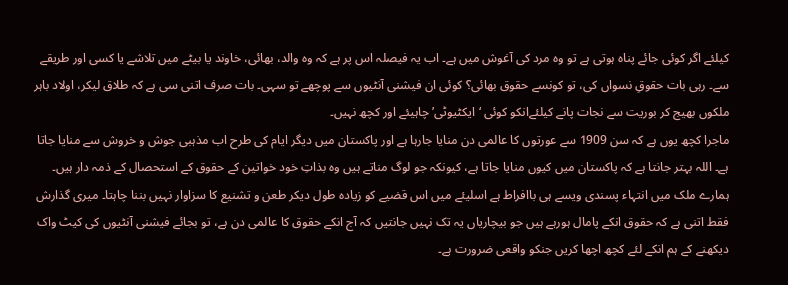کیلئے اگر کوئی جائے پناہ ہوتی ہے تو وہ مرد کی آغوش میں ہے۔ اب یہ فیصلہ اس پر ہے کہ وہ والد، بھائی، خاوند یا بیٹے میں تلاشے یا کسی اور طریقے سے۔ رہی بات حقوقِ نسواں کی، تو کونسے حقوق بھائی؟ کوئی ان فیشنی آنٹیوں سے پوچھے تو سہی۔ بات صرف اتنی سی ہے کہ طلاق لیکر، اولاد باہر ملکوں بھیج کر بوریت سے نجات پانے کیلئےانکو کوئی ‘ایکٹیوٹی’ چاہیئے اور کچھ نہیں۔
ماجرا کچھ یوں ہے کہ سن 1909 سے عورتوں کا عالمی دن منایا جارہا ہے اور پاکستان میں دیگر ایام کی طرح اب مذہبی جوش و خروش سے منایا جاتا ہے۔ اللہ بہتر جانتا ہے کہ پاکستان میں کیوں منایا جاتا ہے، کیونکہ جو لوگ مناتے ہیں وہ بذاتِ خود خواتین کے حقوق کے استحصال کے ذمہ دار ہیں۔ ہمارے ملک میں انتہاء پسندی ویسے ہی باافراط ہے اسلیئے میں اس قضیے کو زیادہ طول دیکر طعن و تشنیع کا سزاوار نہیں بننا چاہتا۔ میری گذارش فقط اتنی ہے کہ حقوق انکے پامال ہورہے ہیں جو بیچاریاں یہ تک نہیں جانتیں کہ آج انکے حقوق کا عالمی دن ہے، تو بجائے فیشنی آنٹیوں کی کیٹ واک دیکھنے کے ہم انکے لئے کچھ اچھا کریں جنکو واقعی ضرورت ہے۔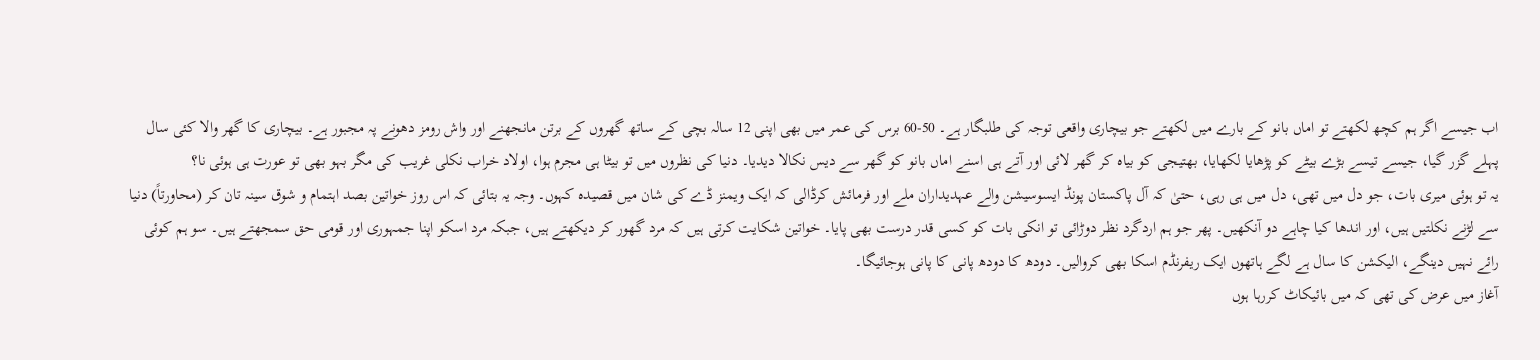اب جیسے اگر ہم کچھ لکھتے تو اماں بانو کے بارے میں لکھتے جو بیچاری واقعی توجہ کی طلبگار ہے۔ 50-60 برس کی عمر میں بھی اپنی 12 سالہ بچی کے ساتھ گھروں کے برتن مانجھنے اور واش رومز دھونے پہ مجبور ہے۔ بیچاری کا گھر والا کئی سال پہلے گزر گیا، جیسے تیسے بڑے بیٹے کو پڑھایا لکھایا، بھتیجی کو بیاہ کر گھر لائی اور آتے ہی اسنے اماں بانو کو گھر سے دیس نکالا دیدیا۔ دنیا کی نظروں میں تو بیٹا ہی مجرم ہوا، اولاد خراب نکلی غریب کی مگر بہو بھی تو عورت ہی ہوئی نا؟
یہ تو ہوئی میری بات، جو دل میں تھی، دل میں ہی رہی، حتیٰ کہ آل پاکستان پونڈ ایسوسیشن والے عہدیداران ملے اور فرمائش کرڈالی کہ ایک ویمنز ڈے کی شان میں قصیدہ کہوں۔ وجہ یہ بتائی کہ اس روز خواتین بصد اہتمام و شوق سینہ تان کر (محاورتاً) دنیا سے لڑنے نکلتیں ہیں، اور اندھا کیا چاہے دو آنکھیں۔ پھر جو ہم اردگرد نظر دوڑائی تو انکی بات کو کسی قدر درست بھی پایا۔ خواتین شکایت کرتی ہیں کہ مرد گھور کر دیکھتے ہیں، جبکہ مرد اسکو اپنا جمہوری اور قومی حق سمجھتے ہیں۔ سو ہم کوئی رائے نہیں دینگے، الیکشن کا سال ہے لگے ہاتھوں ایک ریفرنڈم اسکا بھی کروالیں۔ دودھ کا دودھ پانی کا پانی ہوجائیگا۔
آغاز میں عرض کی تھی کہ میں بائیکاٹ کررہا ہوں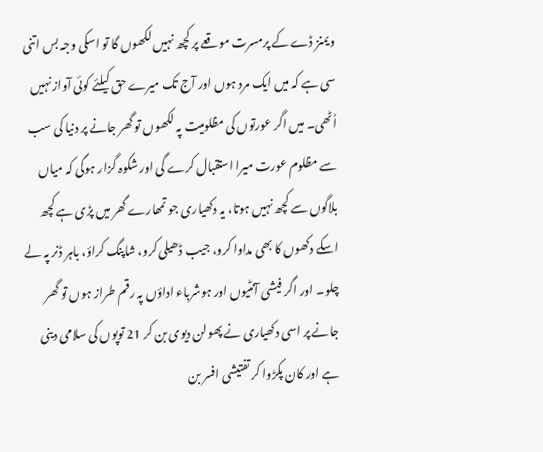ویمنز ڈے کے پرمسرت موقعے پر کچھ نہیں لکھوں گا تو اسکی وجہ بس اتنی سی ہے کہ میں ایک مرد ہوں اور آج تک میرے حق کیلئے کوئی آواز نہیں اُٹھی۔ میں اگر عورتوں کی مظلومیت پہ لکھوں تو گھر جانے پر دنیا کی سب سے مظلوم عورت میرا استقبال کرے گی اور شکوہ گزار ہوگی کہ میاں بلاگوں سے کچھ نہیں ہوتا، یہ دکھیاری جو تمھارے گھر میں پڑی ہے کچھ اسکے دکھوں کا بھی مداوا کرو، جیب ڈھیلی کرو، شاپنگ کراؤ، باہر ڈنر پہ لے چلو۔ اور اگر فیشی آنٹیوں اور ہوشرباء اداؤں پہ رقم طراز ہوں تو گھر جانے پر اسی دکھیاری نے پھولن دیوی بن کر 21 توپوں کی سلامی دینی ہے اور کان پکڑوا کر تفتیشی افسر بن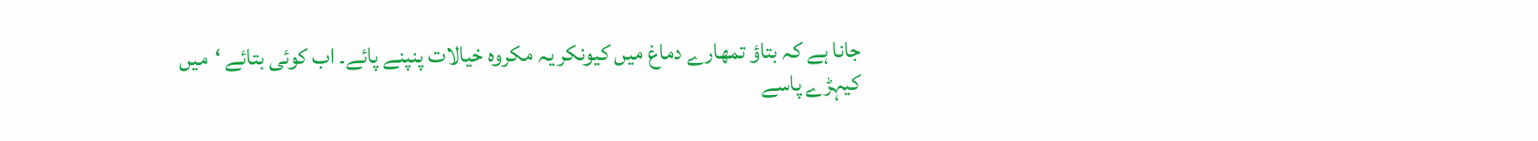جانا ہے کہ بتاؤ تمھارے دماغ میں کیونکر یہ مکروہ خیالات پنپنے پائے۔ اب کوئی بتائے ‘میں کیہڑے پاسے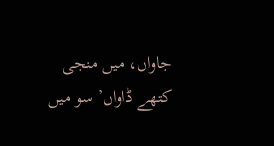جاواں، میں منجی کتھے ڈاواں’ سو میں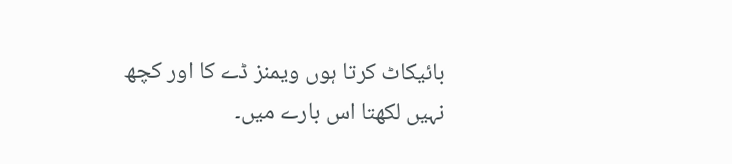بائیکاٹ کرتا ہوں ویمنز ڈے کا اور کچھ نہیں لکھتا اس بارے میں۔